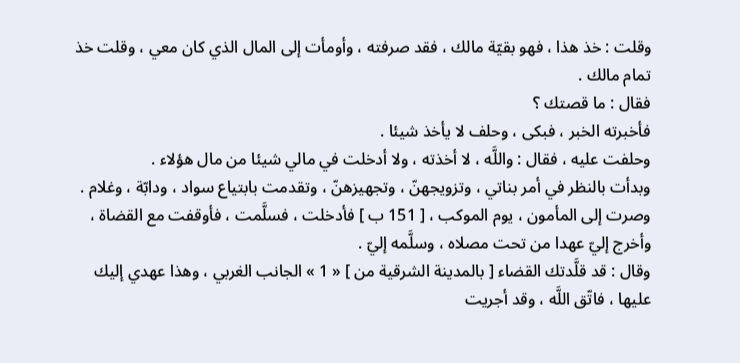وقلت : خذ هذا ، فهو بقيّة مالك ، فقد صرفته ، وأومأت إلى المال الذي كان معي ، وقلت خذ تمام مالك .
فقال : ما قصتك ؟
فأخبرته الخبر ، فبكى ، وحلف لا يأخذ شيئا .
وحلفت عليه ، فقال : واللَّه ، لا أخذته ، ولا أدخلت في مالي شيئا من مال هؤلاء .
وبدأت بالنظر في أمر بناتي ، وتزويجهنّ ، وتجهيزهنّ ، وتقدمت بابتياع سواد ، ودابّة ، وغلام .
وصرت إلى المأمون ، يوم الموكب ، [ 151 ب ] فأدخلت ، فسلَّمت ، فأوقفت مع القضاة ، وأخرج إليّ عهدا من تحت مصلاه ، وسلَّمه إليّ .
وقال : قد قلَّدتك القضاء [ بالمدينة الشرقية من ] « 1 » الجانب الغربي ، وهذا عهدي إليك عليها ، فاتّق اللَّه ، وقد أجريت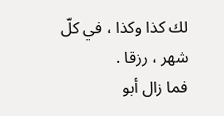لك كذا وكذا ، في كلّ شهر ، رزقا .
فما زال أبو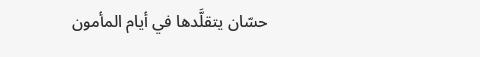حسّان يتقلَّدها في أيام المأمون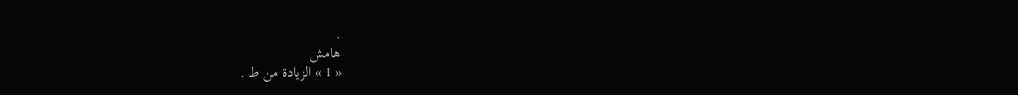.
هامش
« 1 » الزيادة من ط .